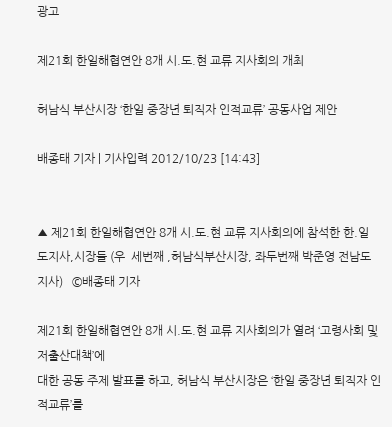광고

제21회 한일해협연안 8개 시.도.현 교류 지사회의 개최

허남식 부산시장 ‘한일 중장년 퇴직자 인적교류’ 공동사업 제안

배종태 기자 | 기사입력 2012/10/23 [14:43]


▲ 제21회 한일해협연안 8개 시.도.현 교류 지사회의에 참석한 한.일 도지사,시장들 (우  세번째 ,허남식부산시장, 좌두번째 박준영 전남도지사)   ©배종태 기자

제21회 한일해협연안 8개 시.도.현 교류 지사회의가 열려 ‘고령사회 및 저출산대책’에
대한 공동 주제 발표를 하고, 허남식 부산시장은 ‘한일 중장년 퇴직자 인적교류’를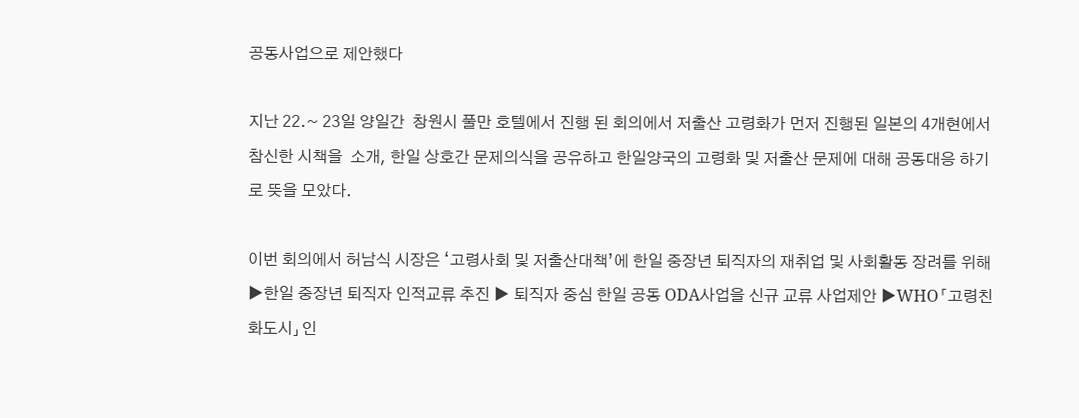공동사업으로 제안했다

지난 22.~ 23일 양일간  창원시 풀만 호텔에서 진행 된 회의에서 저출산 고령화가 먼저 진행된 일본의 4개현에서 참신한 시책을  소개, 한일 상호간 문제의식을 공유하고 한일양국의 고령화 및 저출산 문제에 대해 공동대응 하기로 뜻을 모았다.

이번 회의에서 허남식 시장은 ‘고령사회 및 저출산대책’에 한일 중장년 퇴직자의 재취업 및 사회활동 장려를 위해 ▶한일 중장년 퇴직자 인적교류 추진 ▶ 퇴직자 중심 한일 공동 ODA사업을 신규 교류 사업제안 ▶WHO「고령친화도시」인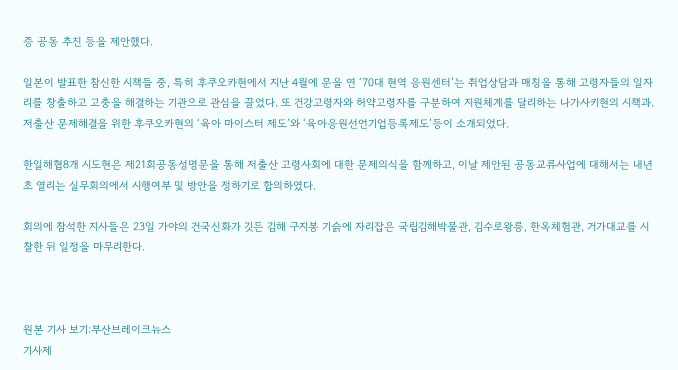증 공동 추진 등을 제안했다.

일본이 발표한 참신한 시책들 중, 특히 후쿠오카현에서 지난 4월에 문을 연 ‘70대 현역 응원센터’는 취업상담과 매칭을 통해 고령자들의 일자리를 창출하고 고충을 해결하는 기관으로 관심을 끌었다. 또 건강고령자와 허약고령자를 구분하여 지원체계를 달리하는 나가사키현의 시책과. 저출산 문제해결을 위한 후쿠오카현의 ‘육아 마이스터 제도’와 ‘육아응원선언기업등록제도’등이 소개되었다.

한일해협8개 시도현은 제21회공동성명문을 통해 저출산 고령사회에 대한 문제의식을 함께하고, 이날 제안된 공동교류사업에 대해서는 내년 초 열리는 실무회의에서 시행여부 및 방안을 정하기로 합의하였다.

회의에 참석한 지사들은 23일 가야의 건국신화가 깃든 김해 구지봉 기슭에 자리잡은 국립김해박물관, 김수로왕릉, 한옥체험관, 거가대교를 시찰한 뒤 일정을 마무리한다.



원본 기사 보기:부산브레이크뉴스
기사제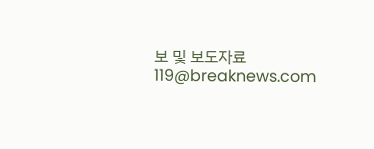보 및 보도자료 119@breaknews.com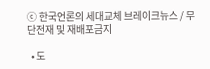ⓒ 한국언론의 세대교체 브레이크뉴스 / 무단전재 및 재배포금지

  • 도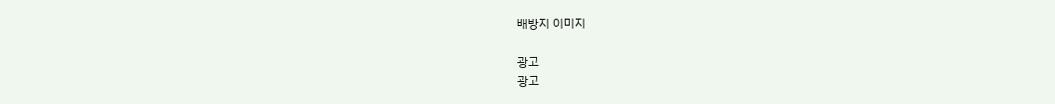배방지 이미지

광고
광고